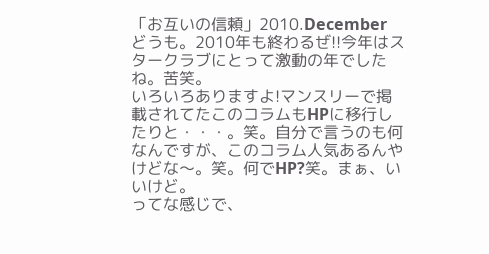「お互いの信頼」2010.December
どうも。2010年も終わるぜ!!今年はスタークラブにとって激動の年でしたね。苦笑。
いろいろありますよ!マンスリーで掲載されてたこのコラムもHPに移行したりと・・・。笑。自分で言うのも何なんですが、このコラム人気あるんやけどな〜。笑。何でHP?笑。まぁ、いいけど。
ってな感じで、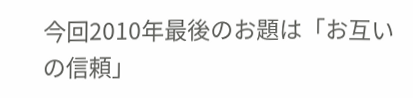今回2010年最後のお題は「お互いの信頼」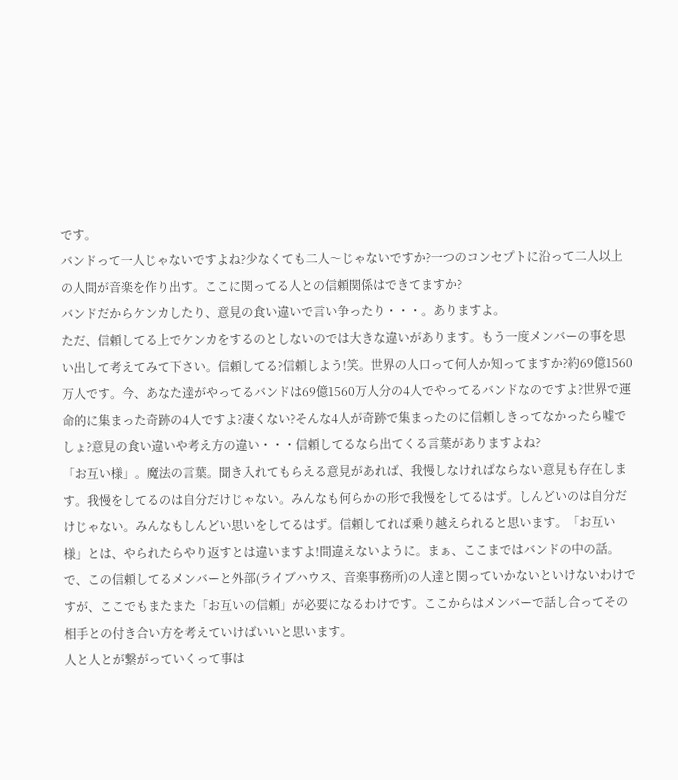です。
バンドって一人じゃないですよね?少なくても二人〜じゃないですか?一つのコンセプトに沿って二人以上の人間が音楽を作り出す。ここに関ってる人との信頼関係はできてますか?
バンドだからケンカしたり、意見の食い違いで言い争ったり・・・。ありますよ。
ただ、信頼してる上でケンカをするのとしないのでは大きな違いがあります。もう一度メンバーの事を思い出して考えてみて下さい。信頼してる?信頼しよう!笑。世界の人口って何人か知ってますか?約69億1560万人です。今、あなた達がやってるバンドは69億1560万人分の4人でやってるバンドなのですよ?世界で運命的に集まった奇跡の4人ですよ?凄くない?そんな4人が奇跡で集まったのに信頼しきってなかったら嘘でしょ?意見の食い違いや考え方の違い・・・信頼してるなら出てくる言葉がありますよね?
「お互い様」。魔法の言葉。聞き入れてもらえる意見があれば、我慢しなければならない意見も存在します。我慢をしてるのは自分だけじゃない。みんなも何らかの形で我慢をしてるはず。しんどいのは自分だけじゃない。みんなもしんどい思いをしてるはず。信頼してれば乗り越えられると思います。「お互い様」とは、やられたらやり返すとは違いますよ!間違えないように。まぁ、ここまではバンドの中の話。
で、この信頼してるメンバーと外部(ライブハウス、音楽事務所)の人達と関っていかないといけないわけですが、ここでもまたまた「お互いの信頼」が必要になるわけです。ここからはメンバーで話し合ってその相手との付き合い方を考えていけばいいと思います。
人と人とが繋がっていくって事は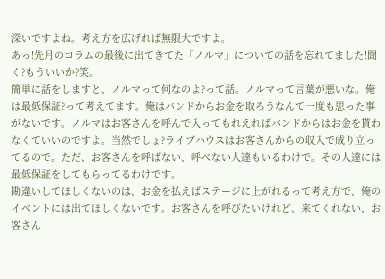深いですよね。考え方を広げれば無限大ですよ。
あっ!先月のコラムの最後に出てきてた「ノルマ」についての話を忘れてました!聞く?もういいか?笑。
簡単に話をしますと、ノルマって何なのよ?って話。ノルマって言葉が悪いな。俺は最低保証?って考えてます。俺はバンドからお金を取ろうなんて一度も思った事がないです。ノルマはお客さんを呼んで入ってもれえればバンドからはお金を貰わなくていいのですよ。当然でしょ?ライブハウスはお客さんからの収入で成り立ってるので。ただ、お客さんを呼ばない、呼べない人達もいるわけで。その人達には最低保証をしてもらってるわけです。
勘違いしてほしくないのは、お金を払えばステージに上がれるって考え方で、俺のイベントには出てほしくないです。お客さんを呼びたいけれど、来てくれない、お客さん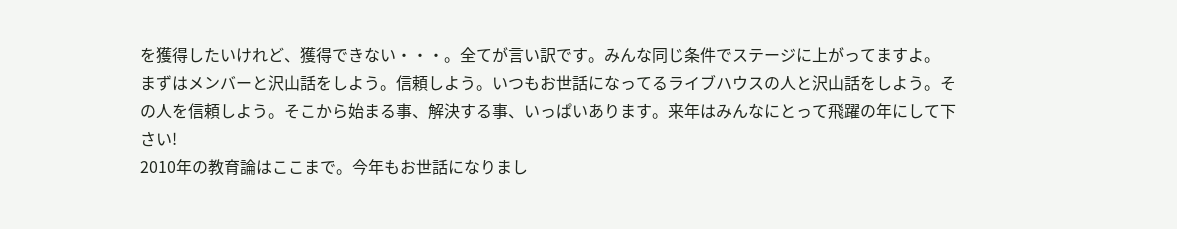を獲得したいけれど、獲得できない・・・。全てが言い訳です。みんな同じ条件でステージに上がってますよ。
まずはメンバーと沢山話をしよう。信頼しよう。いつもお世話になってるライブハウスの人と沢山話をしよう。その人を信頼しよう。そこから始まる事、解決する事、いっぱいあります。来年はみんなにとって飛躍の年にして下さい!
2010年の教育論はここまで。今年もお世話になりまし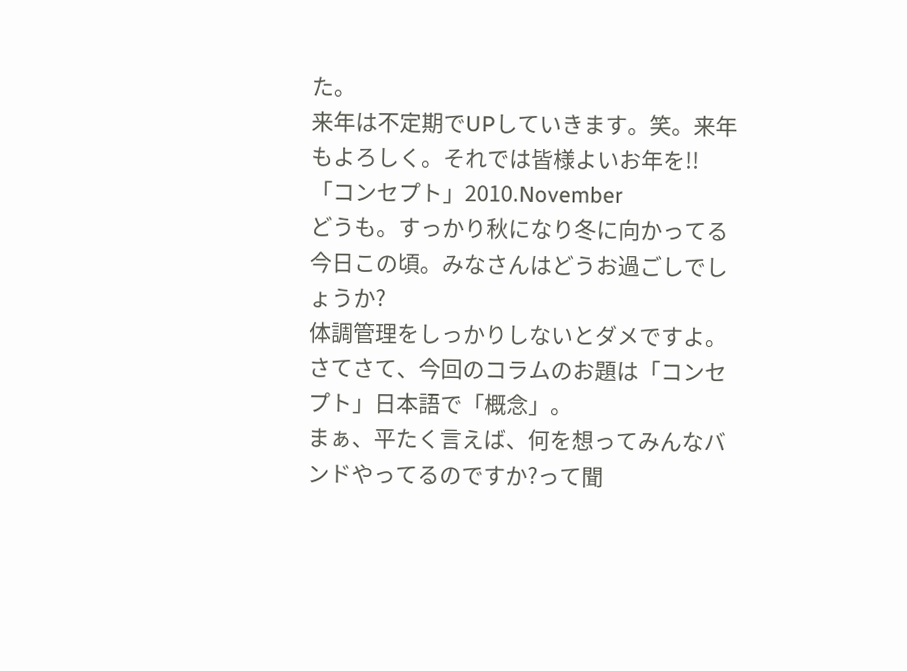た。
来年は不定期でUPしていきます。笑。来年もよろしく。それでは皆様よいお年を!!
「コンセプト」2010.November
どうも。すっかり秋になり冬に向かってる今日この頃。みなさんはどうお過ごしでしょうか?
体調管理をしっかりしないとダメですよ。
さてさて、今回のコラムのお題は「コンセプト」日本語で「概念」。
まぁ、平たく言えば、何を想ってみんなバンドやってるのですか?って聞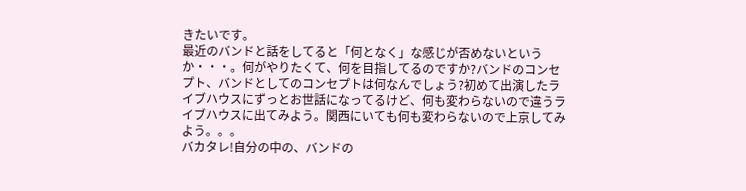きたいです。
最近のバンドと話をしてると「何となく」な感じが否めないというか・・・。何がやりたくて、何を目指してるのですか?バンドのコンセプト、バンドとしてのコンセプトは何なんでしょう?初めて出演したライブハウスにずっとお世話になってるけど、何も変わらないので違うライブハウスに出てみよう。関西にいても何も変わらないので上京してみよう。。。
バカタレ!自分の中の、バンドの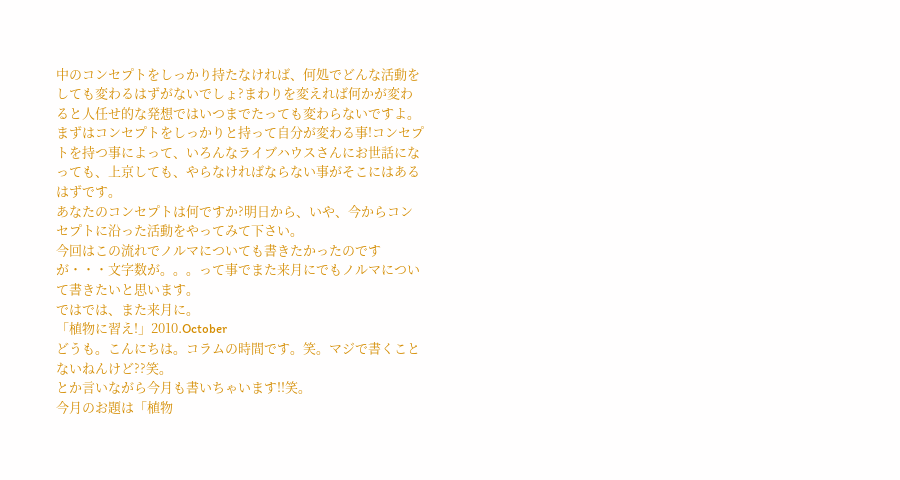中のコンセプトをしっかり持たなければ、何処でどんな活動をしても変わるはずがないでしょ?まわりを変えれば何かが変わると人任せ的な発想ではいつまでたっても変わらないですよ。
まずはコンセプトをしっかりと持って自分が変わる事!コンセプトを持つ事によって、いろんなライブハウスさんにお世話になっても、上京しても、やらなければならない事がそこにはあるはずです。
あなたのコンセプトは何ですか?明日から、いや、今からコンセプトに沿った活動をやってみて下さい。
今回はこの流れでノルマについても書きたかったのですが・・・文字数が。。。って事でまた来月にでもノルマについて書きたいと思います。
ではでは、また来月に。
「植物に習え!」2010.October
どうも。こんにちは。コラムの時間です。笑。マジで書くことないねんけど??笑。
とか言いながら今月も書いちゃいます!!笑。
今月のお題は「植物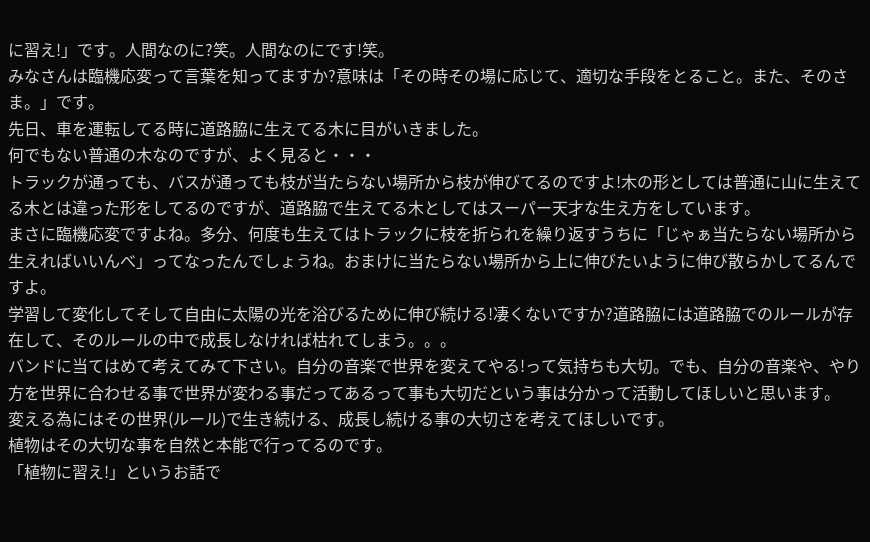に習え!」です。人間なのに?笑。人間なのにです!笑。
みなさんは臨機応変って言葉を知ってますか?意味は「その時その場に応じて、適切な手段をとること。また、そのさま。」です。
先日、車を運転してる時に道路脇に生えてる木に目がいきました。
何でもない普通の木なのですが、よく見ると・・・
トラックが通っても、バスが通っても枝が当たらない場所から枝が伸びてるのですよ!木の形としては普通に山に生えてる木とは違った形をしてるのですが、道路脇で生えてる木としてはスーパー天才な生え方をしています。
まさに臨機応変ですよね。多分、何度も生えてはトラックに枝を折られを繰り返すうちに「じゃぁ当たらない場所から生えればいいんべ」ってなったんでしょうね。おまけに当たらない場所から上に伸びたいように伸び散らかしてるんですよ。
学習して変化してそして自由に太陽の光を浴びるために伸び続ける!凄くないですか?道路脇には道路脇でのルールが存在して、そのルールの中で成長しなければ枯れてしまう。。。
バンドに当てはめて考えてみて下さい。自分の音楽で世界を変えてやる!って気持ちも大切。でも、自分の音楽や、やり方を世界に合わせる事で世界が変わる事だってあるって事も大切だという事は分かって活動してほしいと思います。
変える為にはその世界(ルール)で生き続ける、成長し続ける事の大切さを考えてほしいです。
植物はその大切な事を自然と本能で行ってるのです。
「植物に習え!」というお話で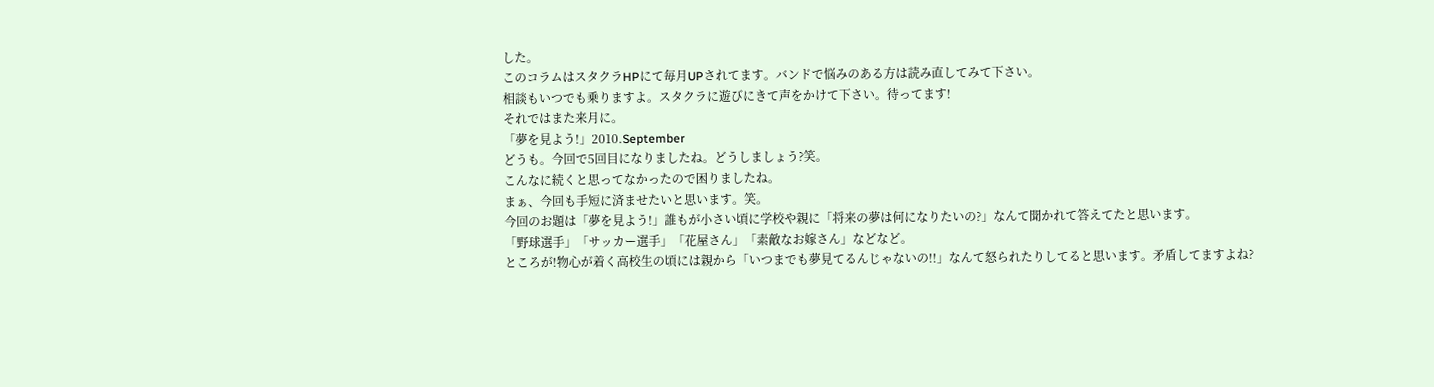した。
このコラムはスタクラHPにて毎月UPされてます。バンドで悩みのある方は読み直してみて下さい。
相談もいつでも乗りますよ。スタクラに遊びにきて声をかけて下さい。待ってます!
それではまた来月に。
「夢を見よう!」2010.September
どうも。今回で5回目になりましたね。どうしましょう?笑。
こんなに続くと思ってなかったので困りましたね。
まぁ、今回も手短に済ませたいと思います。笑。
今回のお題は「夢を見よう!」誰もが小さい頃に学校や親に「将来の夢は何になりたいの?」なんて聞かれて答えてたと思います。
「野球選手」「サッカー選手」「花屋さん」「素敵なお嫁さん」などなど。
ところが!物心が着く高校生の頃には親から「いつまでも夢見てるんじゃないの!!」なんて怒られたりしてると思います。矛盾してますよね?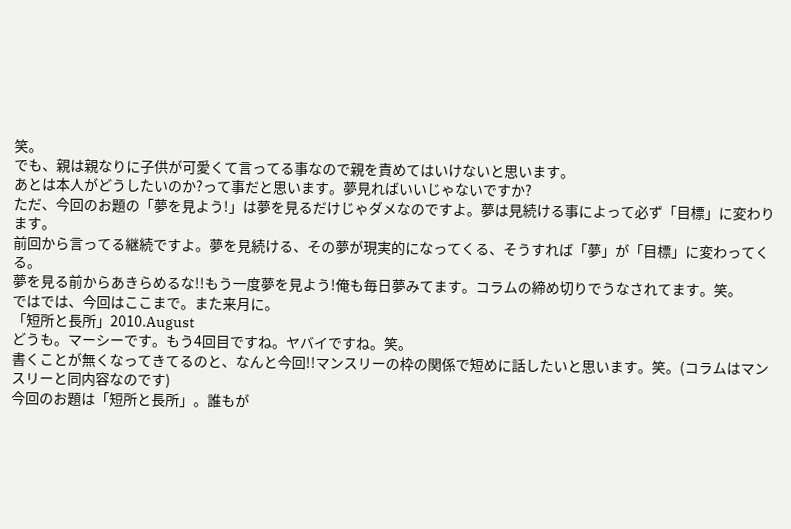笑。
でも、親は親なりに子供が可愛くて言ってる事なので親を責めてはいけないと思います。
あとは本人がどうしたいのか?って事だと思います。夢見ればいいじゃないですか?
ただ、今回のお題の「夢を見よう!」は夢を見るだけじゃダメなのですよ。夢は見続ける事によって必ず「目標」に変わります。
前回から言ってる継続ですよ。夢を見続ける、その夢が現実的になってくる、そうすれば「夢」が「目標」に変わってくる。
夢を見る前からあきらめるな!!もう一度夢を見よう!俺も毎日夢みてます。コラムの締め切りでうなされてます。笑。
ではでは、今回はここまで。また来月に。
「短所と長所」2010.August
どうも。マーシーです。もう4回目ですね。ヤバイですね。笑。
書くことが無くなってきてるのと、なんと今回!!マンスリーの枠の関係で短めに話したいと思います。笑。(コラムはマンスリーと同内容なのです)
今回のお題は「短所と長所」。誰もが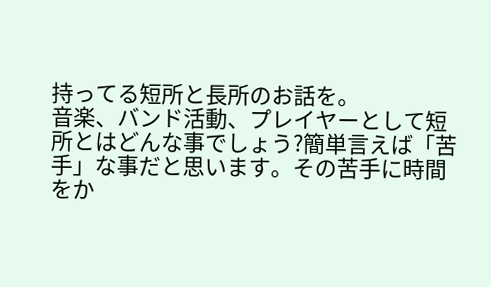持ってる短所と長所のお話を。
音楽、バンド活動、プレイヤーとして短所とはどんな事でしょう?簡単言えば「苦手」な事だと思います。その苦手に時間をか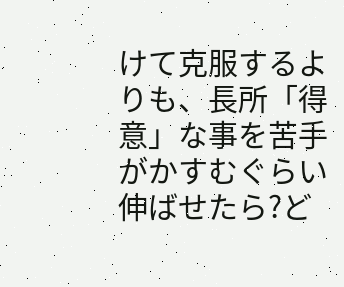けて克服するよりも、長所「得意」な事を苦手がかすむぐらい伸ばせたら?ど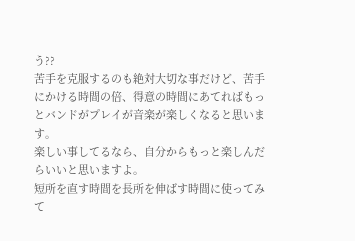う??
苦手を克服するのも絶対大切な事だけど、苦手にかける時間の倍、得意の時間にあてればもっとバンドがプレイが音楽が楽しくなると思います。
楽しい事してるなら、自分からもっと楽しんだらいいと思いますよ。
短所を直す時間を長所を伸ばす時間に使ってみて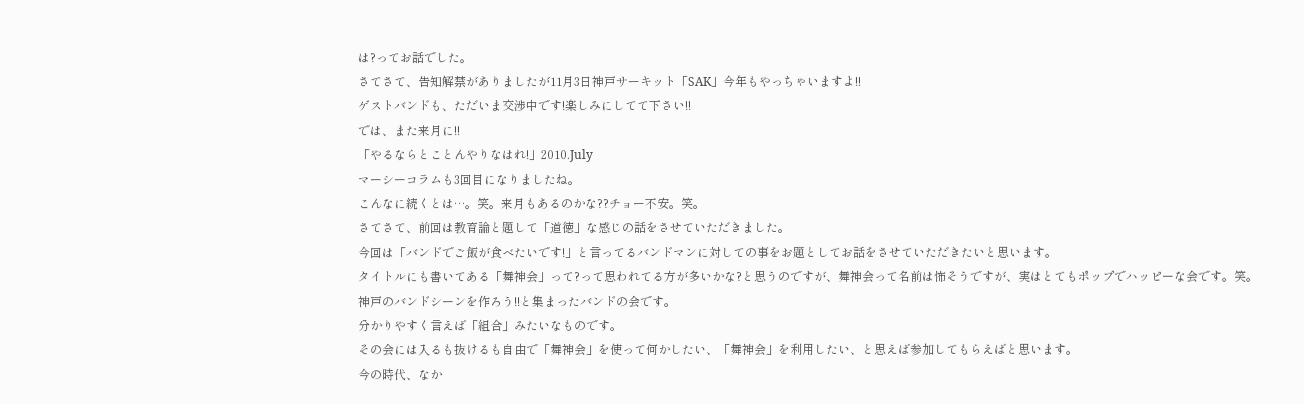は?ってお話でした。
さてさて、告知解禁がありましたが11月3日神戸サーキット「SAK」今年もやっちゃいますよ!!
ゲストバンドも、ただいま交渉中です!楽しみにしてて下さい!!
では、また来月に!!
「やるならとことんやりなはれ!」2010.July
マーシーコラムも3回目になりましたね。
こんなに続くとは…。笑。来月もあるのかな??チョー不安。笑。
さてさて、前回は教育論と題して「道徳」な感じの話をさせていただきました。
今回は「バンドでご飯が食べたいです!」と言ってるバンドマンに対しての事をお題としてお話をさせていただきたいと思います。
タイトルにも書いてある「舞神会」って?って思われてる方が多いかな?と思うのですが、舞神会って名前は怖そうですが、実はとてもポップでハッピーな会です。笑。神戸のバンドシーンを作ろう!!と集まったバンドの会です。
分かりやすく言えば「組合」みたいなものです。
その会には入るも抜けるも自由で「舞神会」を使って何かしたい、「舞神会」を利用したい、と思えば参加してもらえばと思います。
今の時代、なか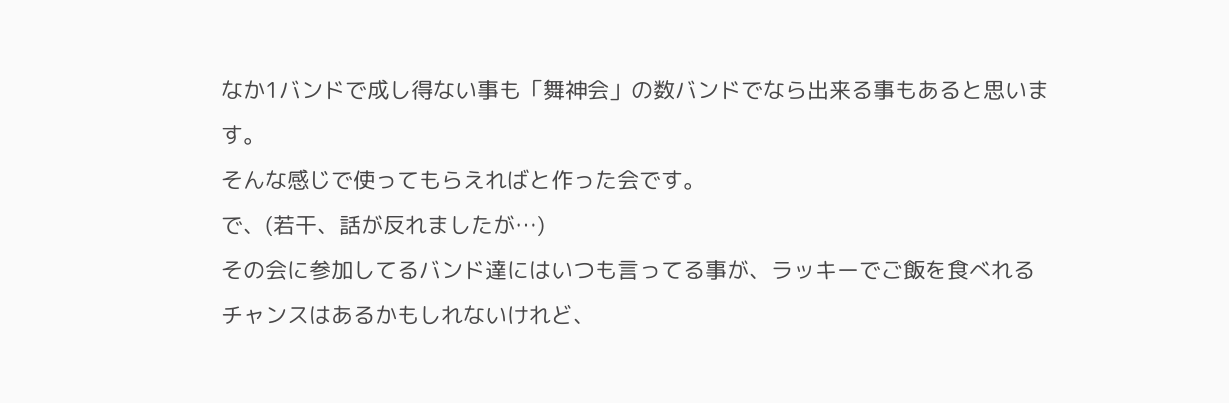なか1バンドで成し得ない事も「舞神会」の数バンドでなら出来る事もあると思います。
そんな感じで使ってもらえればと作った会です。
で、(若干、話が反れましたが…)
その会に参加してるバンド達にはいつも言ってる事が、ラッキーでご飯を食べれるチャンスはあるかもしれないけれど、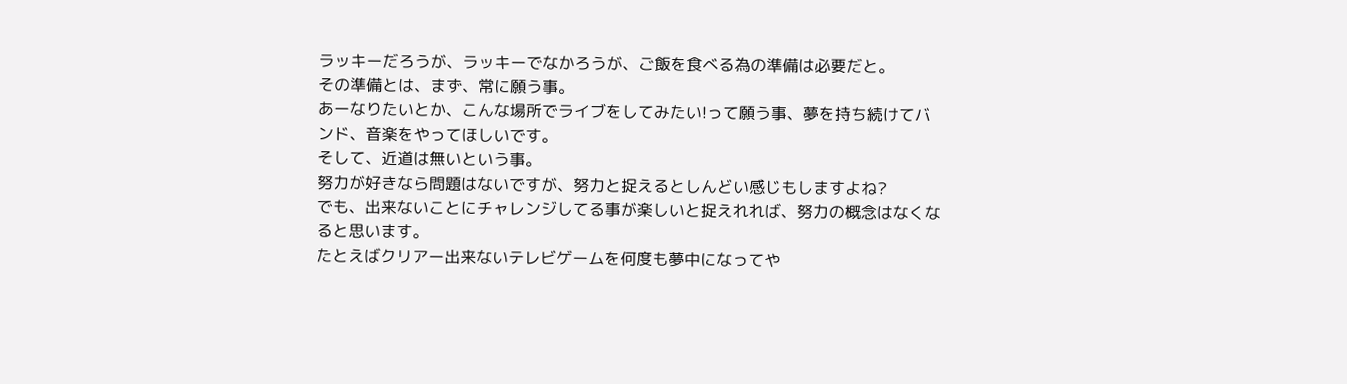ラッキーだろうが、ラッキーでなかろうが、ご飯を食べる為の準備は必要だと。
その準備とは、まず、常に願う事。
あーなりたいとか、こんな場所でライブをしてみたい!って願う事、夢を持ち続けてバンド、音楽をやってほしいです。
そして、近道は無いという事。
努力が好きなら問題はないですが、努力と捉えるとしんどい感じもしますよね?
でも、出来ないことにチャレンジしてる事が楽しいと捉えれれば、努力の概念はなくなると思います。
たとえばクリアー出来ないテレビゲームを何度も夢中になってや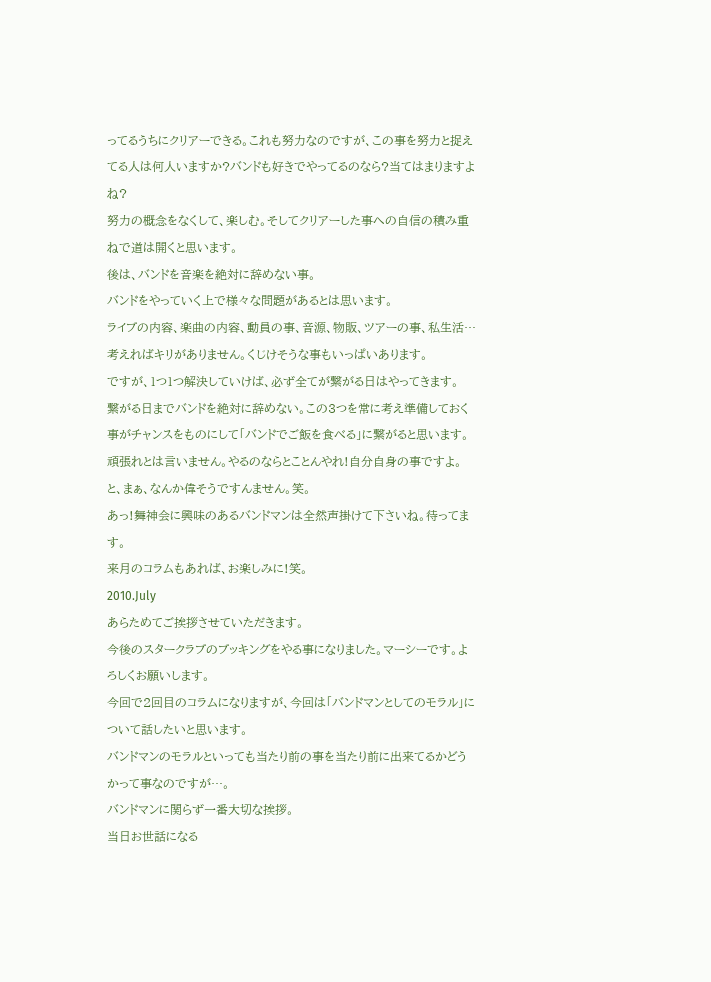ってるうちにクリアーできる。これも努力なのですが、この事を努力と捉えてる人は何人いますか?バンドも好きでやってるのなら?当てはまりますよね?
努力の概念をなくして、楽しむ。そしてクリアーした事への自信の積み重ねで道は開くと思います。
後は、バンドを音楽を絶対に辞めない事。
バンドをやっていく上で様々な問題があるとは思います。
ライブの内容、楽曲の内容、動員の事、音源、物販、ツアーの事、私生活…考えればキリがありません。くじけそうな事もいっぱいあります。
ですが、1つ1つ解決していけば、必ず全てが繋がる日はやってきます。
繋がる日までバンドを絶対に辞めない。この3つを常に考え準備しておく事がチャンスをものにして「バンドでご飯を食べる」に繋がると思います。
頑張れとは言いません。やるのならとことんやれ!自分自身の事ですよ。
と、まぁ、なんか偉そうですんません。笑。
あっ!舞神会に興味のあるバンドマンは全然声掛けて下さいね。待ってます。
来月のコラムもあれば、お楽しみに!笑。
2010.July
あらためてご挨拶させていただきます。
今後のスタークラブのブッキングをやる事になりました。マーシーです。よろしくお願いします。
今回で2回目のコラムになりますが、今回は「バンドマンとしてのモラル」について話したいと思います。
バンドマンのモラルといっても当たり前の事を当たり前に出来てるかどうかって事なのですが…。
バンドマンに関らず一番大切な挨拶。
当日お世話になる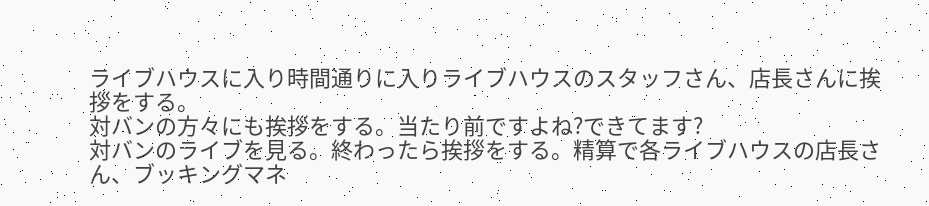ライブハウスに入り時間通りに入りライブハウスのスタッフさん、店長さんに挨拶をする。
対バンの方々にも挨拶をする。当たり前ですよね?できてます?
対バンのライブを見る。終わったら挨拶をする。精算で各ライブハウスの店長さん、ブッキングマネ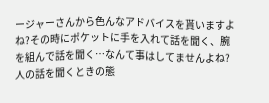ージャーさんから色んなアドバイスを貰いますよね?その時にポケットに手を入れて話を聞く、腕を組んで話を聞く…なんて事はしてませんよね?
人の話を聞くときの態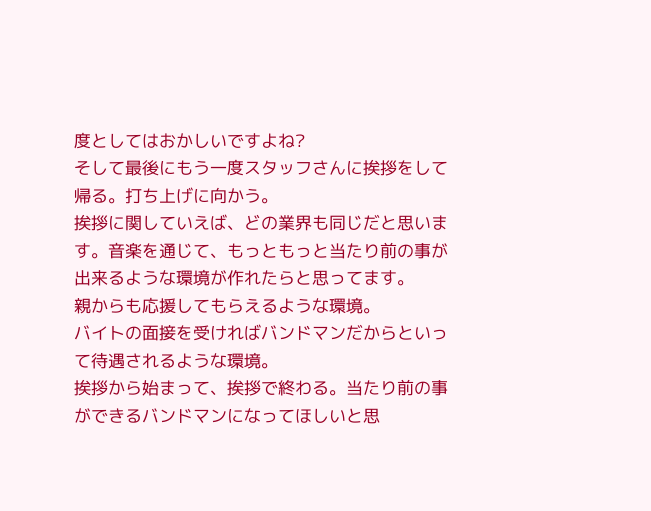度としてはおかしいですよね?
そして最後にもう一度スタッフさんに挨拶をして帰る。打ち上げに向かう。
挨拶に関していえば、どの業界も同じだと思います。音楽を通じて、もっともっと当たり前の事が出来るような環境が作れたらと思ってます。
親からも応援してもらえるような環境。
バイトの面接を受ければバンドマンだからといって待遇されるような環境。
挨拶から始まって、挨拶で終わる。当たり前の事ができるバンドマンになってほしいと思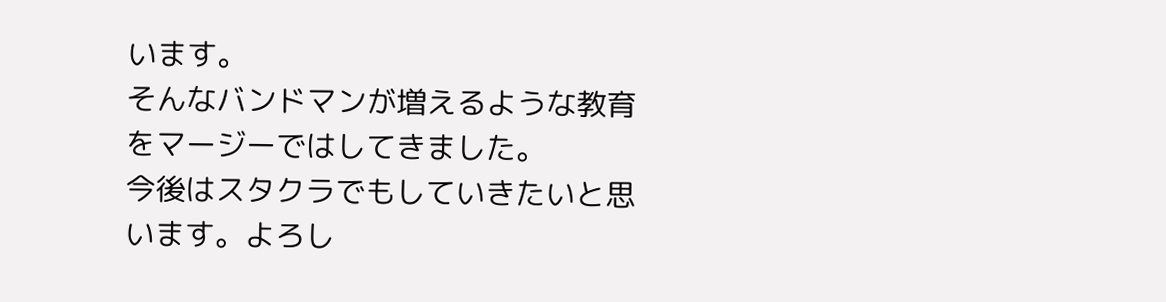います。
そんなバンドマンが増えるような教育をマージーではしてきました。
今後はスタクラでもしていきたいと思います。よろし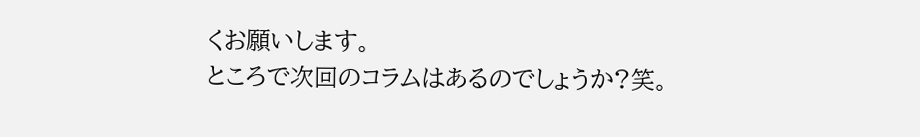くお願いします。
ところで次回のコラムはあるのでしょうか?笑。